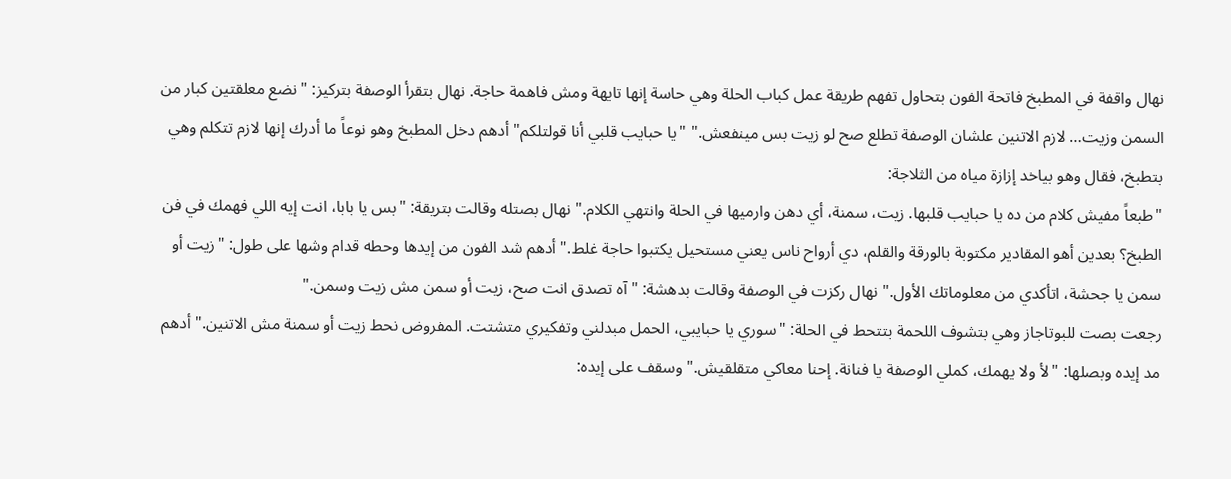نهال واقفة في المطبخ فاتحة الفون بتحاول تفهم طريقة عمل كباب الحلة وهي حاسة إنها تايهة ومش فاهمة حاجة. نهال بتقرأ الوصفة بتركيز: "نضع معلقتين كبار من السمن وزيت… لازم الاتنين علشان الوصفة تطلع صح لو زيت بس مينفعش." "يا حبايب قلبي أنا قولتلكم" أدهم دخل المطبخ وهو نوعاً ما أدرك إنها لازم تتكلم وهي بتطبخ، فقال وهو بياخد إزازة مياه من الثلاجة:
"طبعاً مفيش كلام من ده يا حبايب قلبها. زيت، سمنة، أي دهن وارميها في الحلة وانتهي الكلام." نهال بصتله وقالت بتريقة: "بس يا بابا، انت إيه اللي فهمك في فن الطبخ؟ بعدين أهو المقادير مكتوبة بالورقة والقلم، دي أرواح ناس يعني مستحيل يكتبوا حاجة غلط." أدهم شد الفون من إيدها وحطه قدام وشها على طول: "زيت أو سمن يا جحشة، اتأكدي من معلوماتك الأول." نهال ركزت في الوصفة وقالت بدهشة: "آه تصدق انت صح، زيت أو سمن مش زيت وسمن."
رجعت بصت للبوتاجاز وهي بتشوف اللحمة بتتحط في الحلة: "سوري يا حبايبي، الحمل مبدلني وتفكيري متشتت. المفروض نحط زيت أو سمنة مش الاتنين." أدهم مد إيده وبصلها: "لأ ولا يهمك، كملي الوصفة يا فنانة. إحنا معاكي متقلقيش." وسقف على إيده: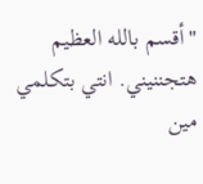"أقسم بالله العظيم هتجننيني. انتي بتكلمي مين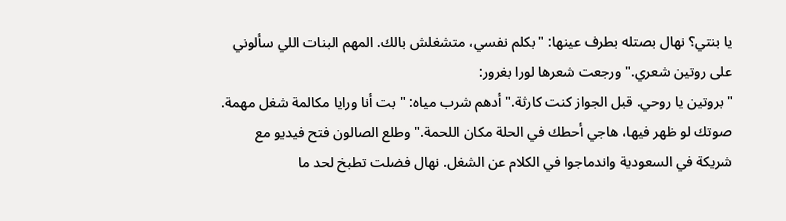يا بنتي؟ نهال بصتله بطرف عينها: "بكلم نفسي، متشغلش بالك. المهم البنات اللي سألوني على روتين شعري." ورجعت شعرها لورا بغرور:
"بروتين يا روحي. قبل الجواز كنت كارثة." أدهم شرب مياه: "بت أنا ورايا مكالمة شغل مهمة. صوتك لو ظهر فيها، هاجي أحطك في الحلة مكان اللحمة." وطلع الصالون فتح فيديو مع شريكة في السعودية واندماجوا في الكلام عن الشغل. نهال فضلت تطبخ لحد ما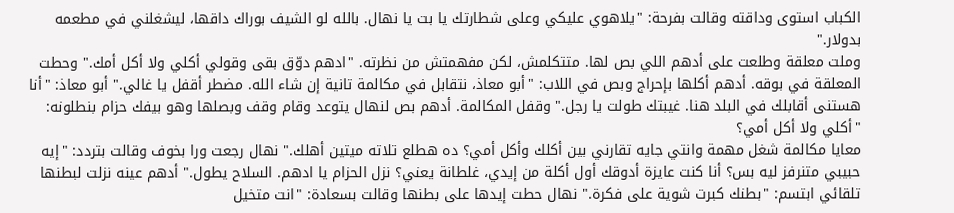الكباب استوى وداقته وقالت بفرحة: "يلاهوي عليكي وعلى شطارتك يا بت يا نهال. بالله لو الشيف بوراك داقها، ليشغلني في مطعمه بدولار."
وملت معلقة وطلعت على أدهم اللي بص لها. متتكلمش، لكن مفهمتش من نظرته. "ادهم دوّق بقى وقولي أكلي ولا أكل أمك." وحطت المعلقة في بوقه. أدهم أكلها بإحراج وبص في اللاب: "أبو معاذ، نتقابل في مكالمة تانية إن شاء الله. مضطر أقفل يا غالي." أبو معاذ: "أنا هستنى أقابلك في البلد هنا. غيبتك طولت يا رجل." وقفل المكالمة. أدهم بص لنهال يتوعد وقام وقف وبصلها وهو بيفك حزام بنطلونه: "أكلي ولا أكل أمي؟
معايا مكالمة شغل مهمة وانتي جايه تقارني بين أكلك وأكل أمي؟ ده هطلع تلاته ميتين أهلك." نهال رجعت ورا بخوف وقالت بتردد: "إيه حبيبي متنرفز ليه بس؟ أنا كنت عايزة أدوقك أول أكلة من إيدي، غلطانة يعني؟ نزل الحزام يا ادهم. السلاح يطول." أدهم عينه نزلت لبطنها تلقائي ابتسم: "بطنك كبرت شوية على فكرة." نهال حطت إيدها على بطنها وقالت بسعادة: "انت متخيل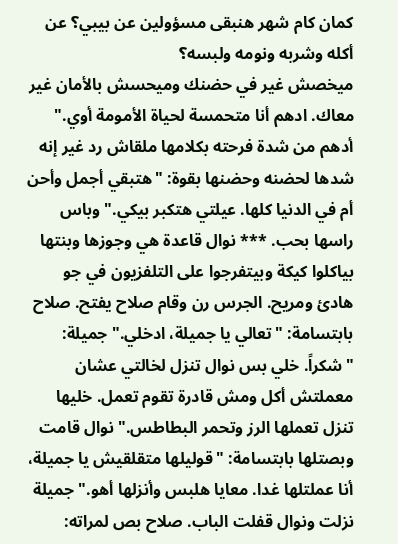كمان كام شهر هنبقى مسؤولين عن بيبي؟ عن أكله وشربه ونومه ولبسه؟
ميخصش غير في حضنك وميحسش بالأمان غير معاك. ادهم أنا متحمسة لحياة الأمومة أوي." أدهم من شدة فرحته بكلامها ملقاش رد غير إنه شدها لحضنه وحضنها بقوة: "هتبقي أجمل وأحن أم في الدنيا كلها. عيلتي هتكبر بيكي." وباس راسها بحب. *** نوال قاعدة هي وجوزها وبنتها بياكلوا كيكة وبيتفرجوا على التلفزيون في جو هادئ ومريح. الجرس رن وقام صلاح يفتح. صلاح بابتسامة: "تعالي يا جميلة، ادخلي." جميلة:
"شكراً. خلي بس نوال تنزل لخالتي عشان معملتش أكل ومش قادرة تقوم تعمل. خليها تنزل تعملها الرز وتحمر البطاطس." نوال قامت وبصتلها بابتسامة: "قوليلها متقلقيش يا جميلة، أنا عملتلها غدا. معايا هلبس وأنزلها أهو." جميلة نزلت ونوال قفلت الباب. صلاح بص لمراته: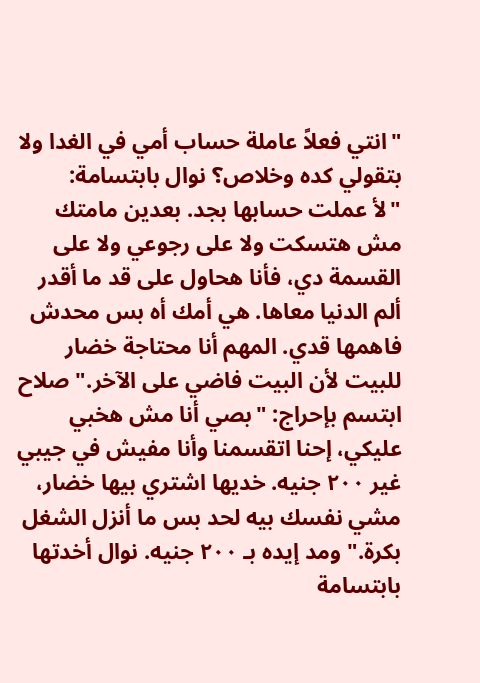"انتي فعلاً عاملة حساب أمي في الغدا ولا بتقولي كده وخلاص؟ نوال بابتسامة:
"لأ عملت حسابها بجد. بعدين مامتك مش هتسكت ولا على رجوعي ولا على القسمة دي، فأنا هحاول على قد ما أقدر ألم الدنيا معاها. هي أمك أه بس محدش فاهمها قدي. المهم أنا محتاجة خضار للبيت لأن البيت فاضي على الآخر." صلاح ابتسم بإحراج: "بصي أنا مش هخبي عليكي، إحنا اتقسمنا وأنا مفيش في جيبي غير ٢٠٠ جنيه. خديها اشتري بيها خضار، مشي نفسك بيه لحد بس ما أنزل الشغل بكرة." ومد إيده بـ ٢٠٠ جنيه. نوال أخدتها بابتسامة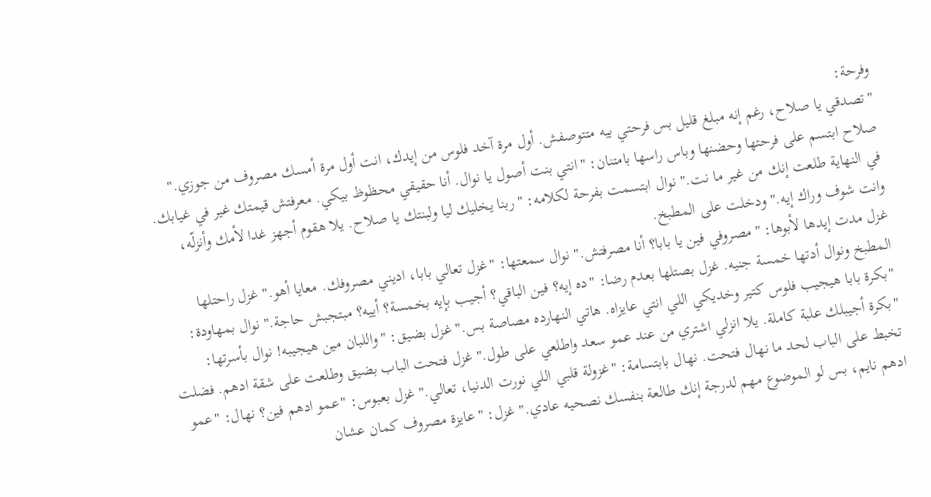وفرحة:
"تصدقي يا صلاح، رغم إنه مبلغ قليل بس فرحتي بيه متتوصفش. أول مرة آخد فلوس من إيدك، انت أول مرة أمسك مصروف من جوزي." صلاح ابتسم على فرحتها وحضنها وباس راسها بامتنان: "انتي بنت أصول يا نوال. أنا حقيقي محظوظ بيكي. معرفتش قيمتك غير في غيابك. في النهاية طلعت إنك من غير ما نت." نوال ابتسمت بفرحة لكلامه: "ربنا يخليك ليا ولبنتك يا صلاح. يلا هقوم أجهز غدا لأمك وأنزلّه، وانت شوف وراك إيه." ودخلت على المطبخ.
غزل مدت إيدها لأبوها: "مصروفي فين يا بابا؟ أنا مصرفتش." نوال سمعتها: "غزل تعالي بابا، اديني مصروفك. معايا أهو." غزل راحتلها المطبخ ونوال أدتها خمسة جنيه. غزل بصتلها بعدم رضا: "ده إيه؟ فين الباقي؟ أجيب بإيه بخمسة؟ أييه؟ مبتجبش حاجة." نوال بمهاودة: "بكرة بابا هيجيب فلوس كتير وخديكي اللي انتي عايزاه. هاتي النهارده مصاصة بس." غزل بضيق: "واللبان مين هيجيبه! نوال بأسرتها:
"بكرة أجيبلك علبة كاملة. يلا انزلي اشتري من عند عمو سعد واطلعي على طول." غزل فتحت الباب بضيق وطلعت على شقة ادهم. فضلت تخبط على الباب لحد ما نهال فتحت. نهال بابتسامة: "غزولة قلبي اللي نورت الدنيا، تعالي." غزل بعبوس: "عمو ادهم فين؟ نهال: "عمو ادهم نايم، بس لو الموضوع مهم لدرجة إنك طالعة بنفسك نصحيه عادي." غزل: "عايزة مصروف كمان عشان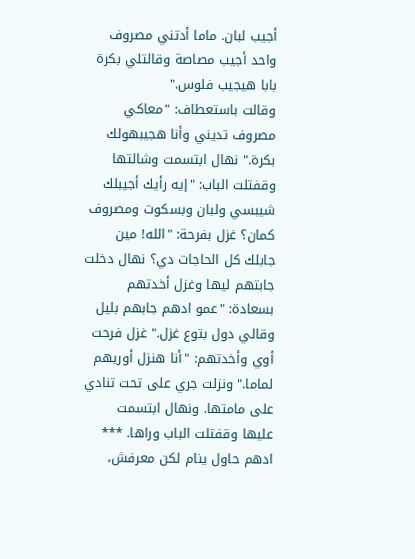أجيب لبان. ماما أدتني مصروف واحد أجيب مصاصة وقالتلي بكرة بابا هيجيب فلوس."
وقالت باستعطاف: "معاكي مصروف تديني وأنا هجيبهولك بكرة." نهال ابتسمت وشالتها وقفتلت الباب: "إيه رأيك أجيبلك شيبسي ولبان وبسكوت ومصروف كمان؟ غزل بفرحة: "الله! مين جابلك كل الحاجات دي؟ نهال دخلت جابتهم ليها وغزل أخدتهم بسعادة: "عمو ادهم جابهم بليل وقالي دول بتوع غزل." غزل فرحت أوي وأخدتهم: "أنا هنزل أوريهم لماما." ونزلت جري على تحت تنادي على مامتها. ونهال ابتسمت عليها وقفتلت الباب وراها. ***
ادهم حاول ينام لكن معرفش،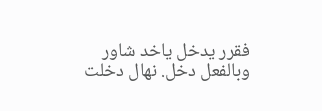فقرر يدخل ياخد شاور وبالفعل دخل. نهال دخلت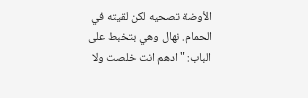الأوضة تصحيه لكن لقيته في الحمام. نهال وهي بتخبط على الباب: "ادهم انت خلصت ولا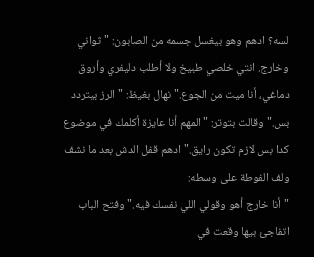لسه؟ ادهم وهو بيغسل جسمه من الصابون: "ثواني وخارج. انتي خلصي طبيخ ولا أطلب دليفري وأروق دماغي، أنا ميت من الجوع." نهال بغيظ: "الرز بيتردد بس." وقالت بتوتر: "المهم أنا عايزة أكلمك في موضوع كدا بس لازم تكون رايق." ادهم قفل الدش بعد ما نشف ولف الفوطة على وسطه:
"أنا خارج أهو وقولي اللي نفسك فيه." وفتح الباب اتفاجئ بيها وقعت في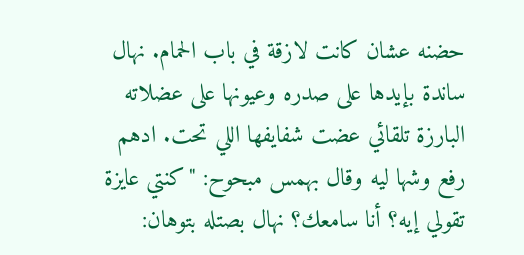حضنه عشان كانت لازقة في باب الحمام. نهال ساندة بإيدها على صدره وعيونها على عضلاته البارزة تلقائي عضت شفايفها اللي تحت. ادهم رفع وشها ليه وقال بهمس مبحوح: "كنتي عايزة تقولي إيه؟ أنا سامعك؟ نهال بصتله بتوهان: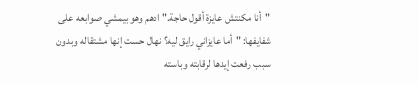"أنا مكنتش عايزة أقول حاجة." ادهم وهو بيمشي صوابعه على شفايفها: "أما عايزاني رايق ليه؟ نهال حست إنها مشتقاله وبدون سبب رفعت إيدها لرقابته وباسته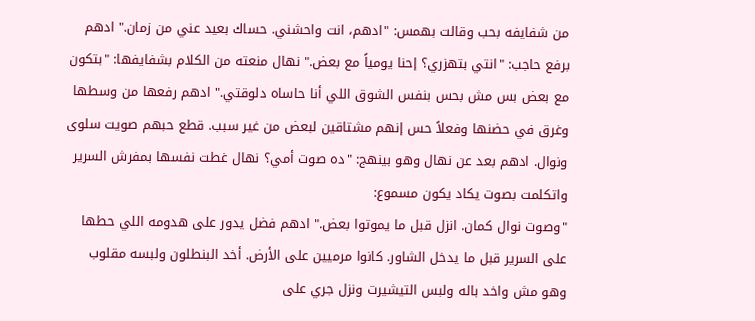من شفايفه بحب وقالت بهمس: "ادهم، انت واحشني. حساك بعيد عني من زمان." ادهم برفع حاجب: "انتي بتهزري؟ إحنا يومياً مع بعض." نهال منعته من الكلام بشفايفها: "بتكون مع بعض بس مش بحس بنفس الشوق اللي أنا حاساه دلوقتي." ادهم رفعها من وسطها وغرق في حضنها وفعلاً حس إنهم مشتاقين لبعض من غير سبب. قطع حبهم صويت سلوى ونوال. ادهم بعد عن نهال وهو بينهج: "ده صوت أمي؟ نهال غطت نفسها بمفرش السرير واتكلمت بصوت يكاد يكون مسموع:
"وصوت نوال كمان. انزل قبل ما يموتوا بعض." ادهم فضل يدور على هدومه اللي حطها على السرير قبل ما يدخل الشاور. كانوا مرميين على الأرض. أخد البنطلون ولبسه مقلوب وهو مش واخد باله ولبس التيشيرت ونزل جري على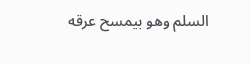السلم وهو بيمسح عرقه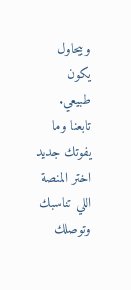وبيحاول يكون طبيعي.
تابعنا وما يفوتك جديد
اختر المنصة اللي تناسبك وتوصلك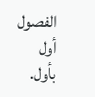الفصول أول بأول.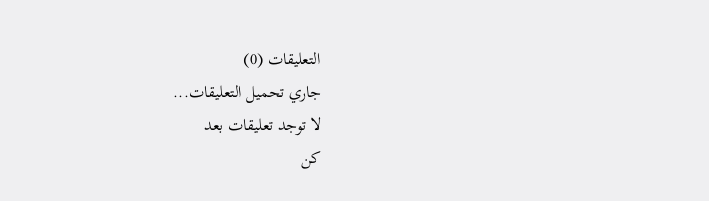التعليقات (0)
جاري تحميل التعليقات...
لا توجد تعليقات بعد
كن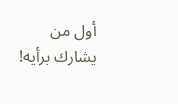أول من يشارك برأيه!